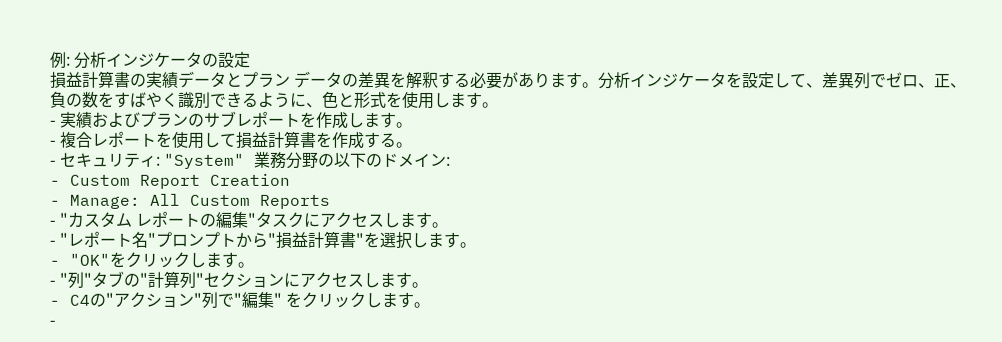例: 分析インジケータの設定
損益計算書の実績データとプラン データの差異を解釈する必要があります。分析インジケータを設定して、差異列でゼロ、正、負の数をすばやく識別できるように、色と形式を使用します。
- 実績およびプランのサブレポートを作成します。
- 複合レポートを使用して損益計算書を作成する。
- セキュリティ: "System" 業務分野の以下のドメイン:
- Custom Report Creation
- Manage: All Custom Reports
- "カスタム レポートの編集"タスクにアクセスします。
- "レポート名"プロンプトから"損益計算書"を選択します。
- "OK"をクリックします。
- "列"タブの"計算列"セクションにアクセスします。
- C4の"アクション"列で"編集" をクリックします。
-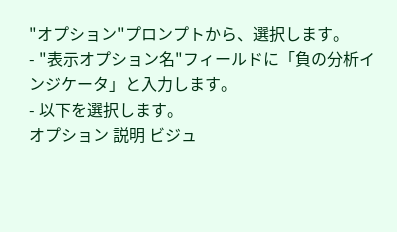"オプション"プロンプトから、選択します。
- "表示オプション名"フィールドに「負の分析インジケータ」と入力します。
- 以下を選択します。
オプション 説明 ビジュ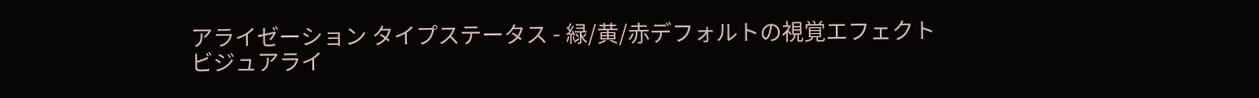アライゼーション タイプステータス - 緑/黄/赤デフォルトの視覚エフェクトビジュアライ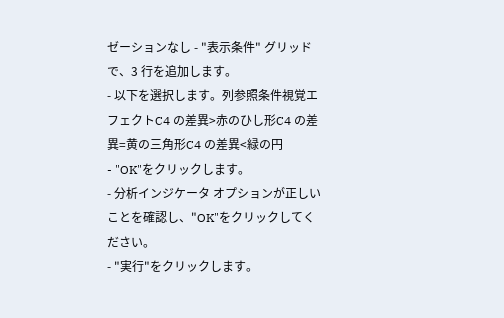ゼーションなし - "表示条件" グリッドで、3 行を追加します。
- 以下を選択します。列参照条件視覚エフェクトC4 の差異>赤のひし形C4 の差異=黄の三角形C4 の差異<緑の円
- "OK"をクリックします。
- 分析インジケータ オプションが正しいことを確認し、"OK"をクリックしてください。
- "実行"をクリックします。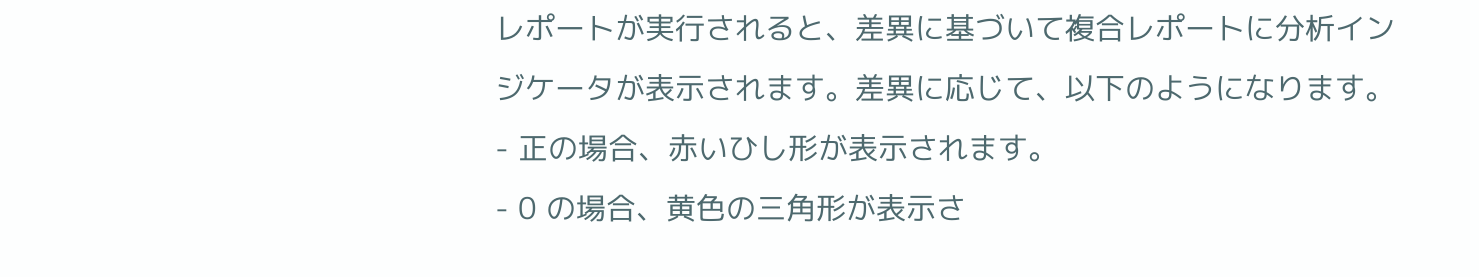レポートが実行されると、差異に基づいて複合レポートに分析インジケータが表示されます。差異に応じて、以下のようになります。
- 正の場合、赤いひし形が表示されます。
- 0 の場合、黄色の三角形が表示さ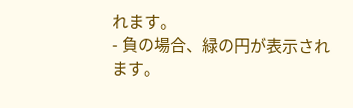れます。
- 負の場合、緑の円が表示されます。